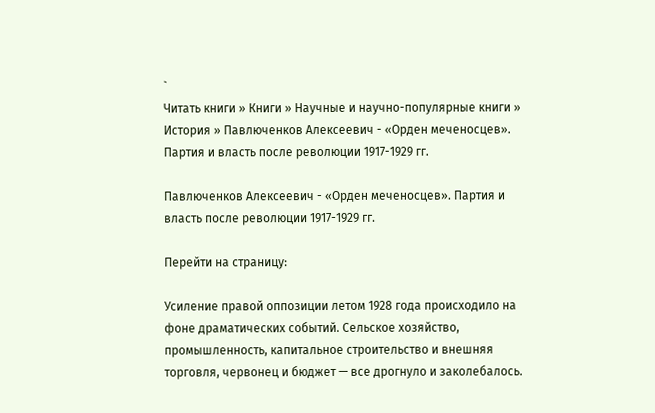`
Читать книги » Книги » Научные и научно-популярные книги » История » Павлюченков Алексеевич - «Орден меченосцев». Партия и власть после революции 1917-1929 гг.

Павлюченков Алексеевич - «Орден меченосцев». Партия и власть после революции 1917-1929 гг.

Перейти на страницу:

Усиление правой оппозиции летом 1928 года происходило на фоне драматических событий. Сельское хозяйство, промышленность, капитальное строительство и внешняя торговля, червонец и бюджет — все дрогнуло и заколебалось.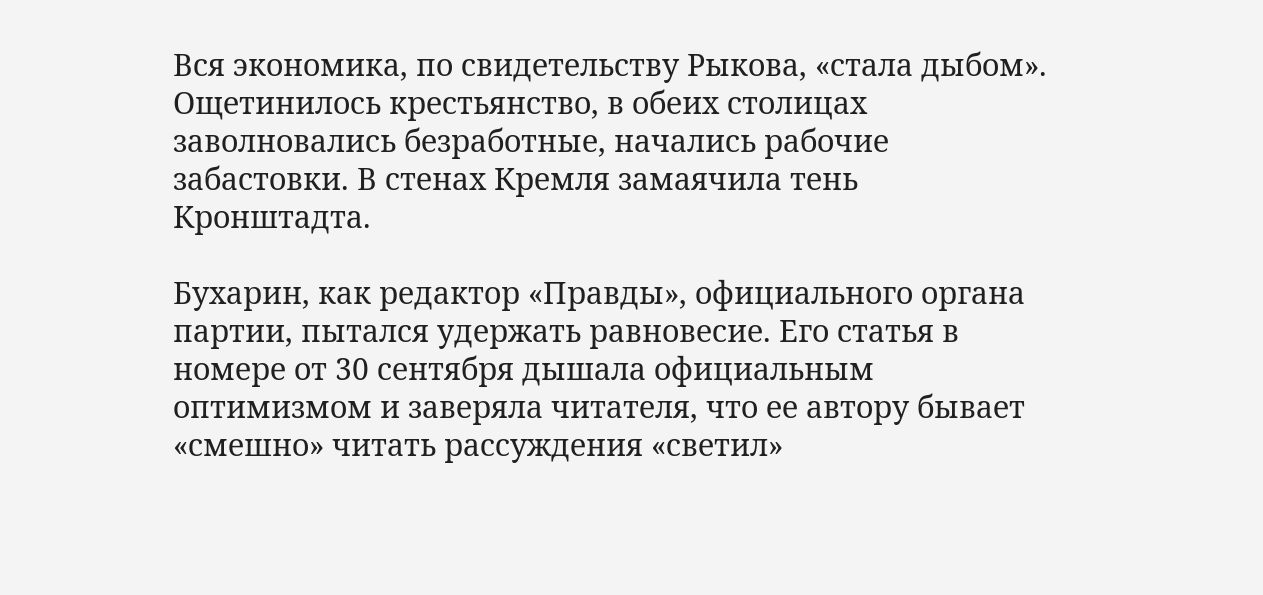Вся экономика, по свидетельству Рыкова, «стала дыбом». Ощетинилось крестьянство, в обеих столицах заволновались безработные, начались рабочие забастовки. В стенах Кремля замаячила тень Кронштадта.

Бухарин, как редактор «Правды», официального органа партии, пытался удержать равновесие. Его статья в номере от 30 сентября дышала официальным оптимизмом и заверяла читателя, что ее автору бывает «смешно» читать рассуждения «светил»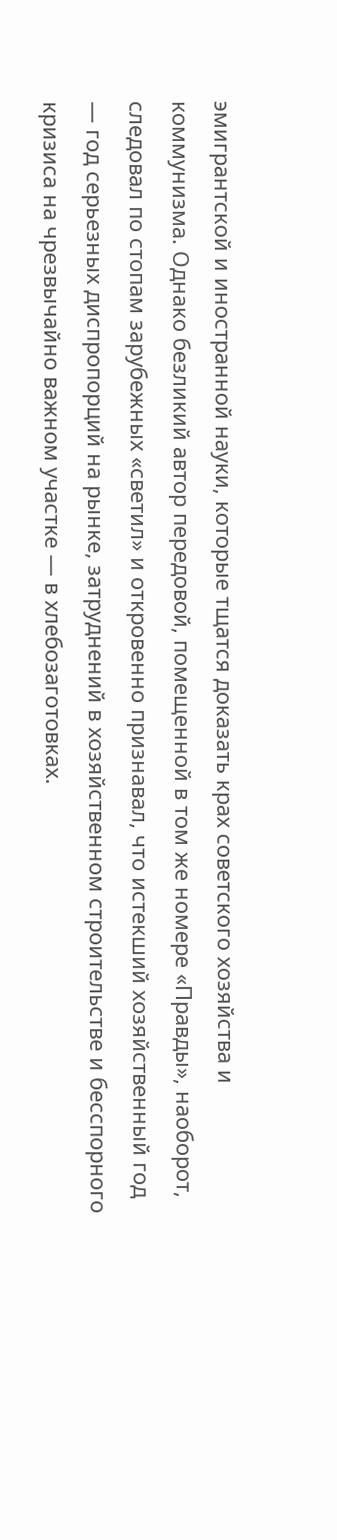эмигрантской и иностранной науки, которые тщатся доказать крах советского хозяйства и коммунизма. Однако безликий автор передовой, помещенной в том же номере «Правды», наоборот, следовал по стопам зарубежных «светил» и откровенно признавал, что истекший хозяйственный год — год серьезных диспропорций на рынке, затруднений в хозяйственном строительстве и бесспорного кризиса на чрезвычайно важном участке — в хлебозаготовках.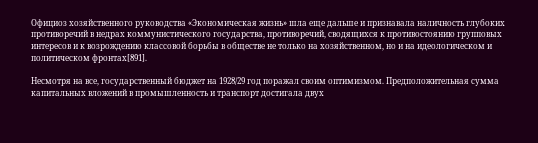Официоз хозяйственного руководства «Экономическая жизнь» шла еще дальше и признавала наличность глубоких противоречий в недрах коммунистического государства, противоречий, сводящихся к противостоянию групповых интересов и к возрождению классовой борьбы в обществе не только на хозяйственном, но и на идеологическом и политическом фронтах[891].

Несмотря на все, государственный бюджет на 1928/29 год поражал своим оптимизмом. Предположительная сумма капитальных вложений в промышленность и транспорт достигала двух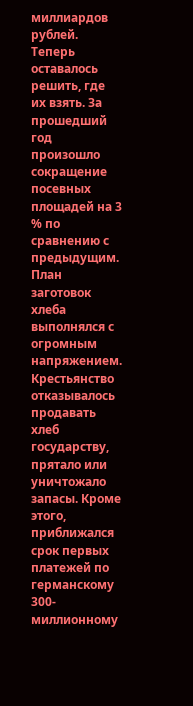миллиардов рублей. Теперь оставалось решить, где их взять. За прошедший год произошло сокращение посевных площадей на 3 % по сравнению с предыдущим. План заготовок хлеба выполнялся с огромным напряжением. Крестьянство отказывалось продавать хлеб государству, прятало или уничтожало запасы. Кроме этого, приближался срок первых платежей по германскому 300-миллионному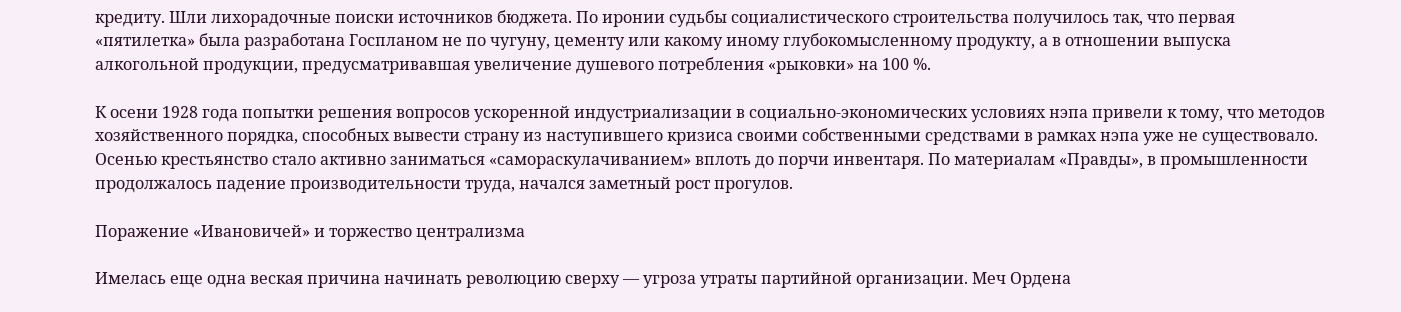кредиту. Шли лихорадочные поиски источников бюджета. По иронии судьбы социалистического строительства получилось так, что первая «пятилетка» была разработана Госпланом не по чугуну, цементу или какому иному глубокомысленному продукту, а в отношении выпуска алкогольной продукции, предусматривавшая увеличение душевого потребления «рыковки» на 100 %.

К осени 1928 года попытки решения вопросов ускоренной индустриализации в социально-экономических условиях нэпа привели к тому, что методов хозяйственного порядка, способных вывести страну из наступившего кризиса своими собственными средствами в рамках нэпа уже не существовало. Осенью крестьянство стало активно заниматься «самораскулачиванием» вплоть до порчи инвентаря. По материалам «Правды», в промышленности продолжалось падение производительности труда, начался заметный рост прогулов.

Поражение «Ивановичей» и торжество централизма

Имелась еще одна веская причина начинать революцию сверху — угроза утраты партийной организации. Меч Ордена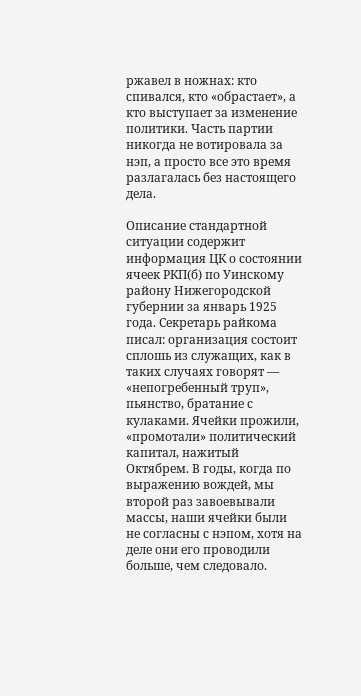ржавел в ножнах: кто спивался, кто «обрастает», а кто выступает за изменение политики. Часть партии никогда не вотировала за нэп, а просто все это время разлагалась без настоящего дела.

Описание стандартной ситуации содержит информация ЦК о состоянии ячеек РКП(б) по Уинскому району Нижегородской губернии за январь 1925 года. Секретарь райкома писал: организация состоит сплошь из служащих, как в таких случаях говорят — «непогребенный труп», пьянство, братание с кулаками. Ячейки прожили, «промотали» политический капитал, нажитый Октябрем. В годы, когда по выражению вождей, мы второй раз завоевывали массы, наши ячейки были не согласны с нэпом, хотя на деле они его проводили больше, чем следовало.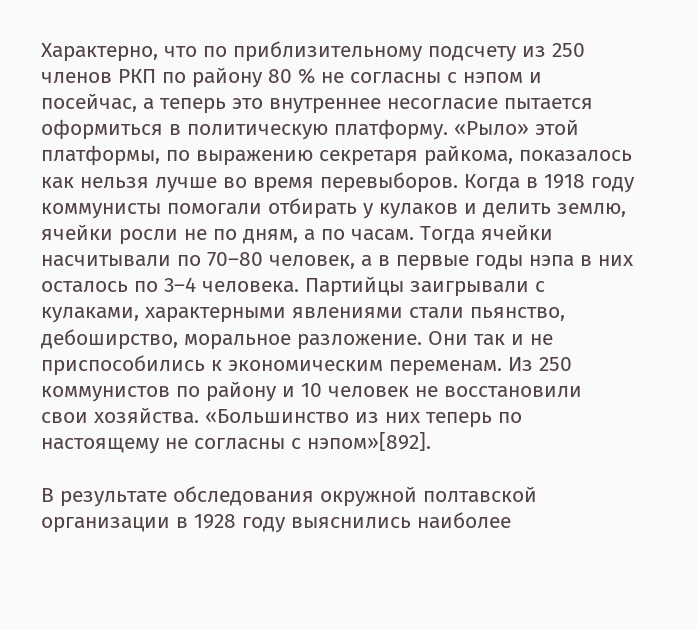Характерно, что по приблизительному подсчету из 250 членов РКП по району 80 % не согласны с нэпом и посейчас, а теперь это внутреннее несогласие пытается оформиться в политическую платформу. «Рыло» этой платформы, по выражению секретаря райкома, показалось как нельзя лучше во время перевыборов. Когда в 1918 году коммунисты помогали отбирать у кулаков и делить землю, ячейки росли не по дням, а по часам. Тогда ячейки насчитывали по 70–80 человек, а в первые годы нэпа в них осталось по 3–4 человека. Партийцы заигрывали с кулаками, характерными явлениями стали пьянство, дебоширство, моральное разложение. Они так и не приспособились к экономическим переменам. Из 250 коммунистов по району и 10 человек не восстановили свои хозяйства. «Большинство из них теперь по настоящему не согласны с нэпом»[892].

В результате обследования окружной полтавской организации в 1928 году выяснились наиболее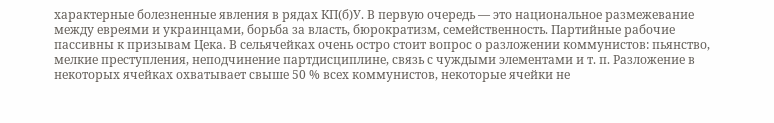характерные болезненные явления в рядах КП(б)У. В первую очередь — это национальное размежевание между евреями и украинцами, борьба за власть, бюрократизм, семейственность. Партийные рабочие пассивны к призывам Цека. В сельячейках очень остро стоит вопрос о разложении коммунистов: пьянство, мелкие преступления, неподчинение партдисциплине, связь с чуждыми элементами и т. п. Разложение в некоторых ячейках охватывает свыше 50 % всех коммунистов, некоторые ячейки не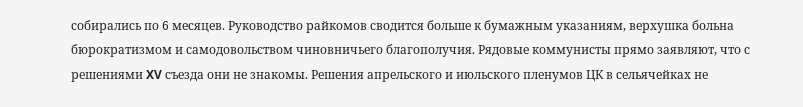собирались по 6 месяцев. Руководство райкомов сводится больше к бумажным указаниям, верхушка больна бюрократизмом и самодовольством чиновничьего благополучия. Рядовые коммунисты прямо заявляют, что с решениями XV съезда они не знакомы. Решения апрельского и июльского пленумов ЦК в сельячейках не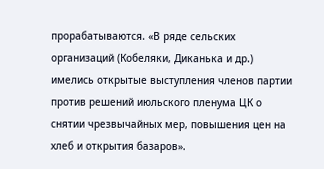прорабатываются. «В ряде сельских организаций (Кобеляки, Диканька и др.) имелись открытые выступления членов партии против решений июльского пленума ЦК о снятии чрезвычайных мер, повышения цен на хлеб и открытия базаров».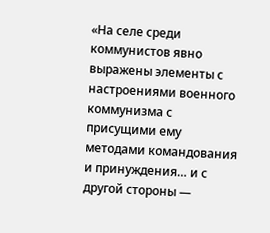«На селе среди коммунистов явно выражены элементы с настроениями военного коммунизма с присущими ему методами командования и принуждения… и с другой стороны —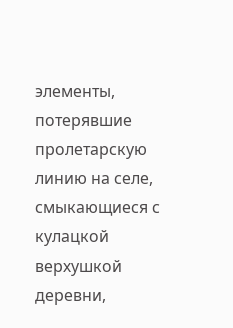элементы, потерявшие пролетарскую линию на селе, смыкающиеся с кулацкой верхушкой деревни,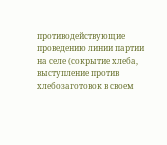противодействующие проведению линии партии на селе (сокрытие хлеба, выступление против хлебозаготовок в своем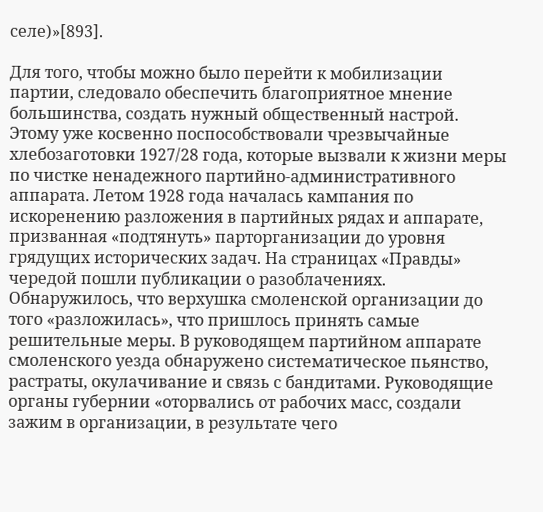селе)»[893].

Для того, чтобы можно было перейти к мобилизации партии, следовало обеспечить благоприятное мнение большинства, создать нужный общественный настрой. Этому уже косвенно поспособствовали чрезвычайные хлебозаготовки 1927/28 года, которые вызвали к жизни меры по чистке ненадежного партийно-административного аппарата. Летом 1928 года началась кампания по искоренению разложения в партийных рядах и аппарате, призванная «подтянуть» парторганизации до уровня грядущих исторических задач. На страницах «Правды» чередой пошли публикации о разоблачениях. Обнаружилось, что верхушка смоленской организации до того «разложилась», что пришлось принять самые решительные меры. В руководящем партийном аппарате смоленского уезда обнаружено систематическое пьянство, растраты, окулачивание и связь с бандитами. Руководящие органы губернии «оторвались от рабочих масс, создали зажим в организации, в результате чего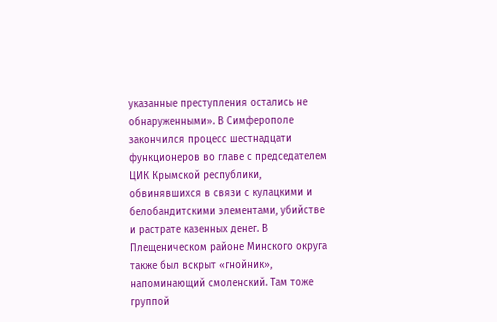указанные преступления остались не обнаруженными». В Симферополе закончился процесс шестнадцати функционеров во главе с председателем ЦИК Крымской республики, обвинявшихся в связи с кулацкими и белобандитскими элементами, убийстве и растрате казенных денег. В Плещеническом районе Минского округа также был вскрыт «гнойник», напоминающий смоленский. Там тоже группой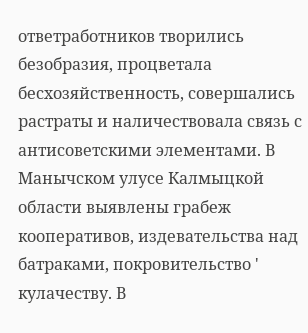ответработников творились безобразия, процветала бесхозяйственность, совершались растраты и наличествовала связь с антисоветскими элементами. В Манычском улусе Калмыцкой области выявлены грабеж кооперативов, издевательства над батраками, покровительство ' кулачеству. В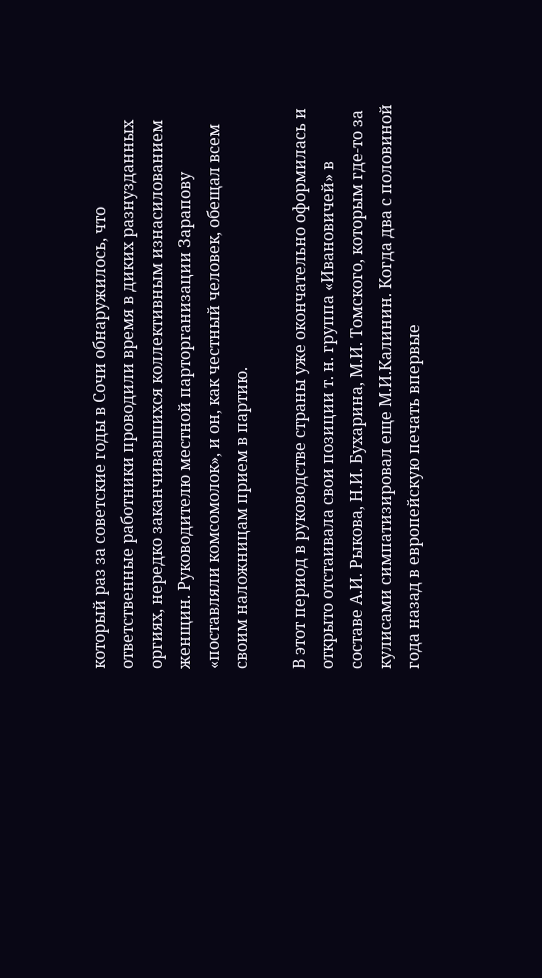который раз за советские годы в Сочи обнаружилось, что ответственные работники проводили время в диких разнузданных оргиях, нередко заканчивавшихся коллективным изнасилованием женщин. Руководителю местной парторганизации Зарапову «поставляли комсомолок», и он, как честный человек, обещал всем своим наложницам прием в партию.

В этот период в руководстве страны уже окончательно оформилась и открыто отстаивала свои позиции т. н. группа «Ивановичей» в составе А.И. Рыкова, Н.И. Бухарина, М.И. Томского, которым где-то за кулисами симпатизировал еще М.И.Калинин. Когда два с половиной года назад в европейскую печать впервые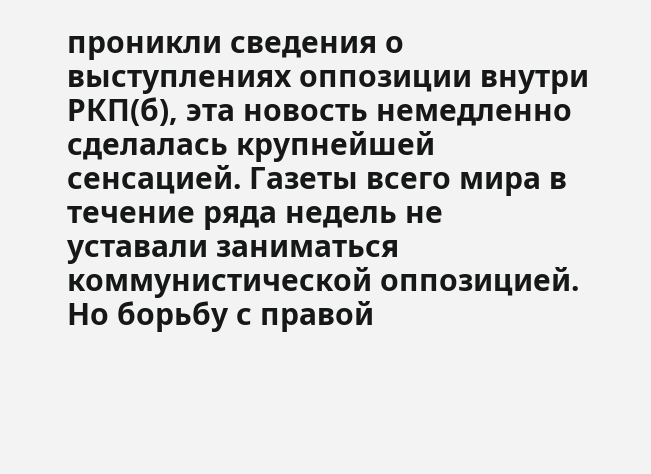проникли сведения о выступлениях оппозиции внутри РКП(б), эта новость немедленно сделалась крупнейшей сенсацией. Газеты всего мира в течение ряда недель не уставали заниматься коммунистической оппозицией. Но борьбу с правой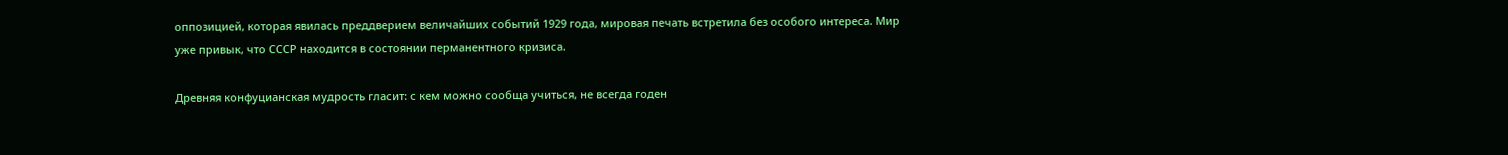оппозицией, которая явилась преддверием величайших событий 1929 года, мировая печать встретила без особого интереса. Мир уже привык, что СССР находится в состоянии перманентного кризиса.

Древняя конфуцианская мудрость гласит: с кем можно сообща учиться, не всегда годен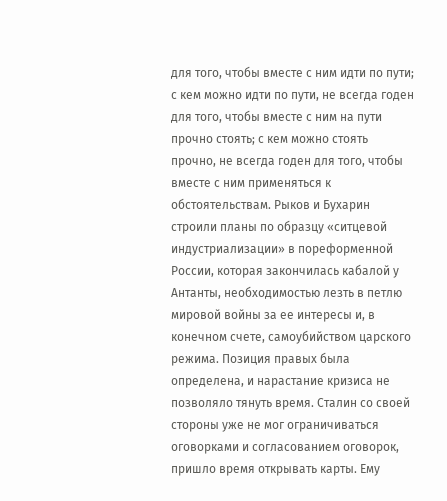для того, чтобы вместе с ним идти по пути; с кем можно идти по пути, не всегда годен для того, чтобы вместе с ним на пути прочно стоять; с кем можно стоять прочно, не всегда годен для того, чтобы вместе с ним применяться к обстоятельствам. Рыков и Бухарин строили планы по образцу «ситцевой индустриализации» в пореформенной России, которая закончилась кабалой у Антанты, необходимостью лезть в петлю мировой войны за ее интересы и, в конечном счете, самоубийством царского режима. Позиция правых была определена, и нарастание кризиса не позволяло тянуть время. Сталин со своей стороны уже не мог ограничиваться оговорками и согласованием оговорок, пришло время открывать карты. Ему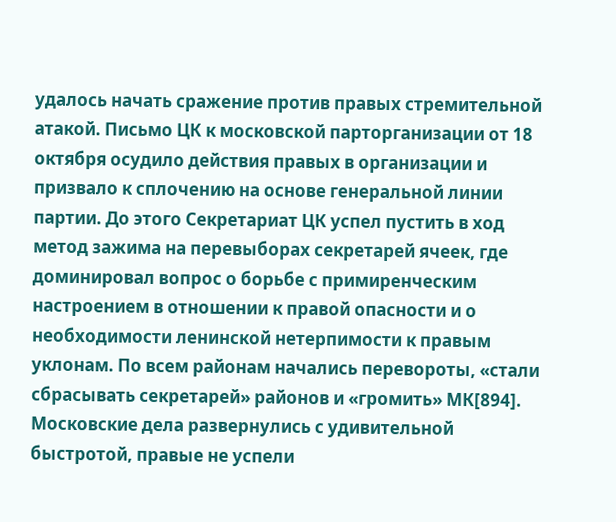удалось начать сражение против правых стремительной атакой. Письмо ЦК к московской парторганизации от 18 октября осудило действия правых в организации и призвало к сплочению на основе генеральной линии партии. До этого Секретариат ЦК успел пустить в ход метод зажима на перевыборах секретарей ячеек, где доминировал вопрос о борьбе с примиренческим настроением в отношении к правой опасности и о необходимости ленинской нетерпимости к правым уклонам. По всем районам начались перевороты, «стали сбрасывать секретарей» районов и «громить» МК[894]. Московские дела развернулись с удивительной быстротой, правые не успели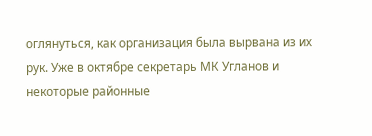оглянуться, как организация была вырвана из их рук. Уже в октябре секретарь МК Угланов и некоторые районные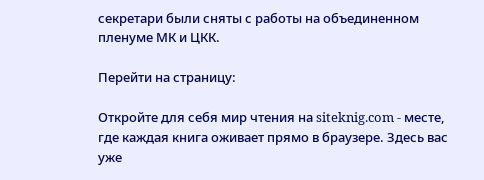секретари были сняты с работы на объединенном пленуме МК и ЦКК.

Перейти на страницу:

Откройте для себя мир чтения на siteknig.com - месте, где каждая книга оживает прямо в браузере. Здесь вас уже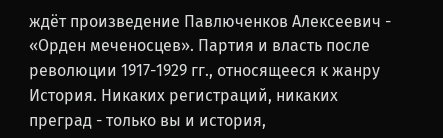ждёт произведение Павлюченков Алексеевич - «Орден меченосцев». Партия и власть после революции 1917-1929 гг., относящееся к жанру История. Никаких регистраций, никаких преград - только вы и история,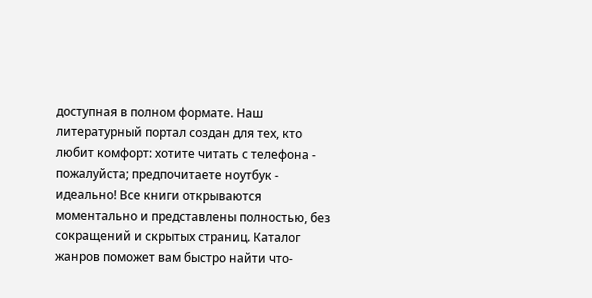доступная в полном формате. Наш литературный портал создан для тех, кто любит комфорт: хотите читать с телефона - пожалуйста; предпочитаете ноутбук - идеально! Все книги открываются моментально и представлены полностью, без сокращений и скрытых страниц. Каталог жанров поможет вам быстро найти что-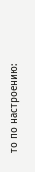то по настроению: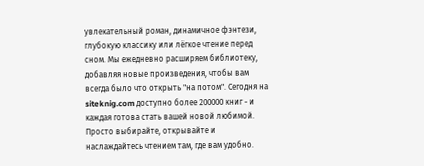увлекательный роман, динамичное фэнтези, глубокую классику или лёгкое чтение перед сном. Мы ежедневно расширяем библиотеку, добавляя новые произведения, чтобы вам всегда было что открыть "на потом". Сегодня на siteknig.com доступно более 200000 книг - и каждая готова стать вашей новой любимой. Просто выбирайте, открывайте и наслаждайтесь чтением там, где вам удобно.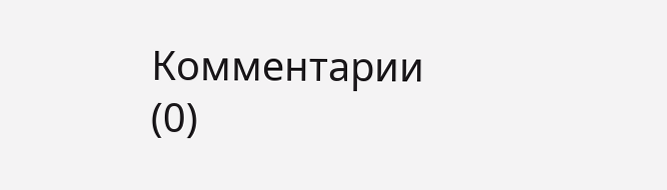Комментарии (0)